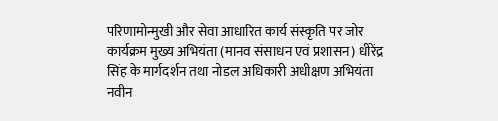परिणामोन्मुखी और सेवा आधारित कार्य संस्कृति पर जोर
कार्यक्रम मुख्य अभियंता (मानव संसाधन एवं प्रशासन) धीरेंद्र सिंह के मार्गदर्शन तथा नोडल अधिकारी अधीक्षण अभियंता नवीन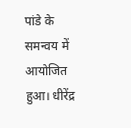पांडे के समन्वय में आयोजित हुआ। धीरेंद्र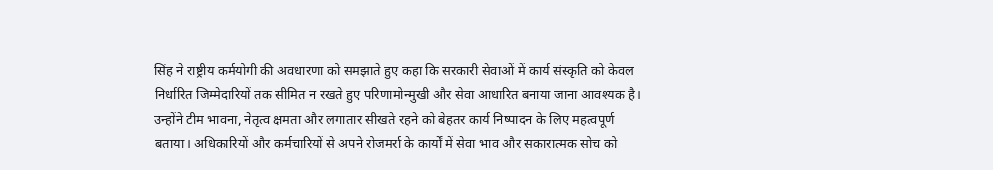सिंह ने राष्ट्रीय कर्मयोगी की अवधारणा को समझाते हुए कहा कि सरकारी सेवाओं में कार्य संस्कृति को केवल निर्धारित जिम्मेदारियों तक सीमित न रखते हुए परिणामोन्मुखी और सेवा आधारित बनाया जाना आवश्यक है।
उन्होंने टीम भावना, नेतृत्व क्षमता और लगातार सीखते रहने को बेहतर कार्य निष्पादन के लिए महत्वपूर्ण बताया। अधिकारियों और कर्मचारियों से अपने रोजमर्रा के कार्यों में सेवा भाव और सकारात्मक सोच को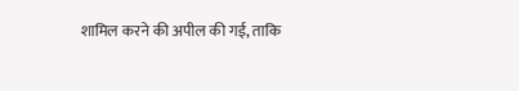शामिल करने की अपील की गई, ताकि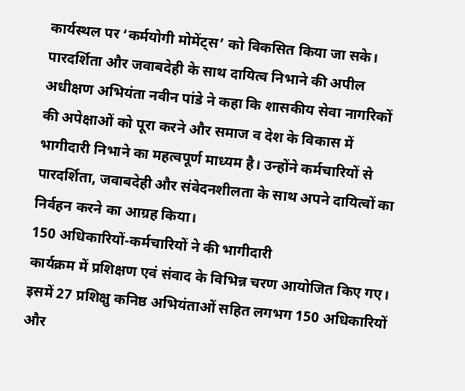कार्यस्थल पर ‘कर्मयोगी मोमेंट्स’ को विकसित किया जा सके।
पारदर्शिता और जवाबदेही के साथ दायित्व निभाने की अपील
अधीक्षण अभियंता नवीन पांडे ने कहा कि शासकीय सेवा नागरिकों की अपेक्षाओं को पूरा करने और समाज व देश के विकास में भागीदारी निभाने का महत्वपूर्ण माध्यम है। उन्होंने कर्मचारियों से पारदर्शिता, जवाबदेही और संवेदनशीलता के साथ अपने दायित्वों का निर्वहन करने का आग्रह किया।
150 अधिकारियों-कर्मचारियों ने की भागीदारी
कार्यक्रम में प्रशिक्षण एवं संवाद के विभिन्न चरण आयोजित किए गए। इसमें 27 प्रशिक्षु कनिष्ठ अभियंताओं सहित लगभग 150 अधिकारियों और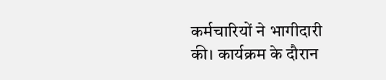कर्मचारियों ने भागीदारी की। कार्यक्रम के दौरान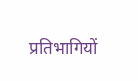प्रतिभागियों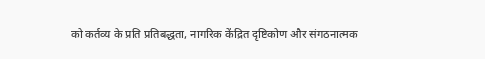को कर्तव्य के प्रति प्रतिबद्धता, नागरिक केंद्रित दृष्टिकोण और संगठनात्मक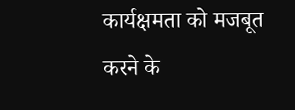कार्यक्षमता को मजबूत करने के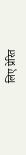लिए प्रेरित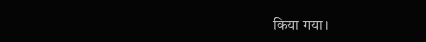किया गया।